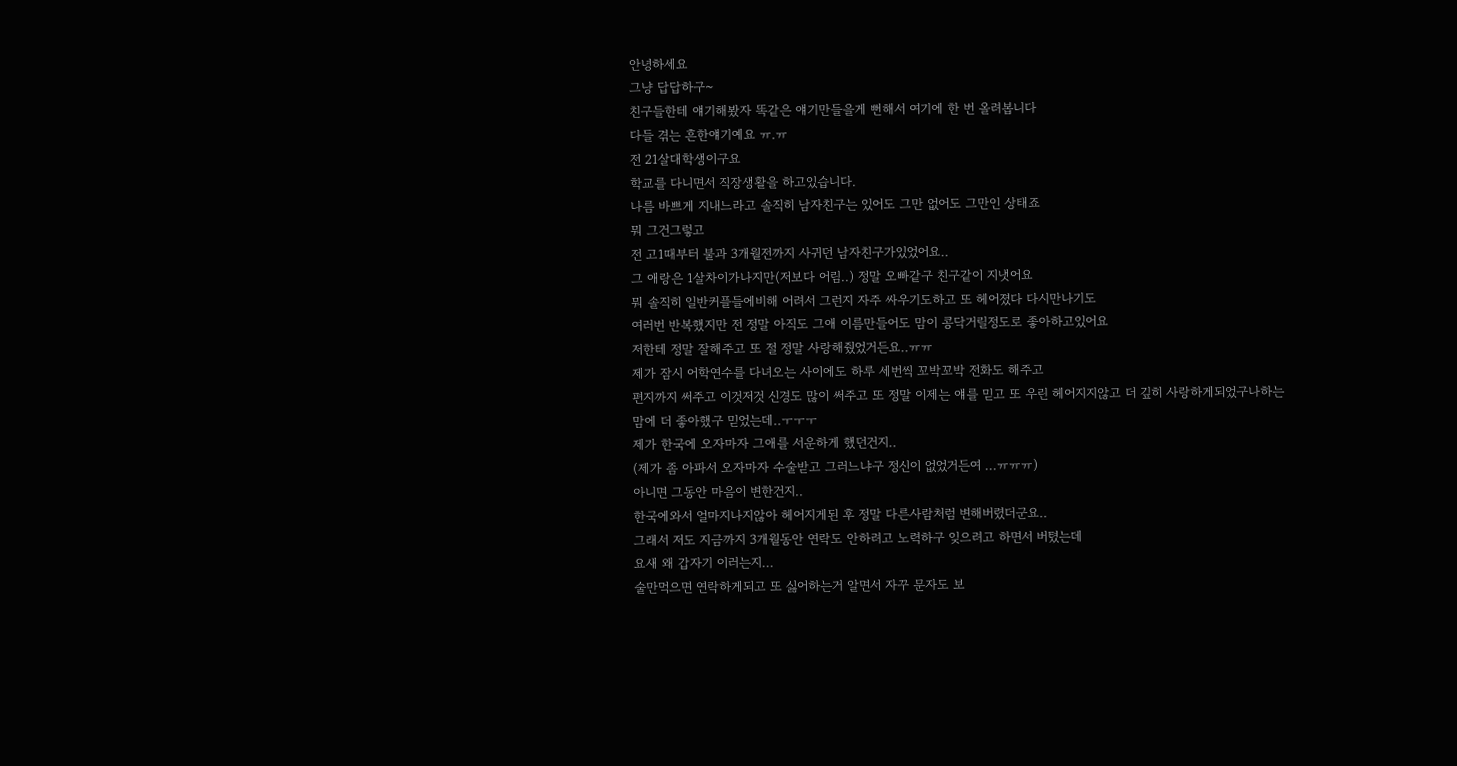안녕하세요
그냥 답답하구~
친구들한테 얘기해봤자 똑같은 얘기만들을게 뻔해서 여기에 한 번 올려봅니다
다들 겪는 흔한얘기예요 ㅠ.ㅠ
전 21살대학생이구요
학교를 다니면서 직장생활을 하고있습니다.
나름 바쁘게 지내느라고 솔직히 남자친구는 있어도 그만 없어도 그만인 상태죠
뭐 그건그렇고
전 고1때부터 불과 3개월전까지 사귀던 남자친구가있었어요..
그 애랑은 1살차이가나지만(저보다 어림..) 정말 오빠같구 친구같이 지냇어요
뭐 솔직히 일반커플들에비해 어려서 그런지 자주 싸우기도하고 또 헤어졌다 다시만나기도
여러번 반복했지만 전 정말 아직도 그애 이름만들어도 맘이 콩닥거릴정도로 좋아하고있어요
저한테 정말 잘해주고 또 절 정말 사랑해줬었거든요..ㅠㅠ
제가 잠시 어학연수를 다녀오는 사이에도 하루 세번씩 꼬박꼬박 전화도 해주고
편지까지 써주고 이것저것 신경도 많이 써주고 또 정말 이제는 얘를 믿고 또 우린 헤어지지않고 더 깊히 사랑하게되었구나하는 맘에 더 좋아했구 믿었는데..ㅜㅜㅜ
제가 한국에 오자마자 그애를 서운하게 했던건지..
(제가 좀 아파서 오자마자 수술받고 그러느냐구 정신이 없었거든여 ...ㅠㅠㅠ)
아니면 그동안 마음이 변한건지..
한국에와서 얼마지나지않아 헤어지게된 후 정말 다른사람처럼 변해버렸더군요..
그래서 저도 지금까지 3개월동안 연락도 안하려고 노력하구 잊으려고 하면서 버텼는데
요새 왜 갑자기 이러는지...
술만먹으면 연락하게되고 또 싫어하는거 알면서 자꾸 문자도 보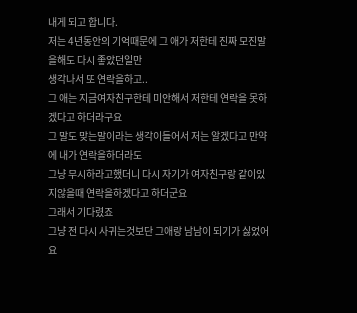내게 되고 합니다.
저는 4년동안의 기억때문에 그 애가 저한테 진짜 모진말을해도 다시 좋았던일만
생각나서 또 연락을하고..
그 애는 지금여자친구한테 미안해서 저한테 연락을 못하겠다고 하더라구요
그 말도 맞는말이라는 생각이들어서 저는 알겠다고 만약에 내가 연락을하더라도
그냥 무시하라고했더니 다시 자기가 여자친구랑 같이있지않을때 연락을하겠다고 하더군요
그래서 기다렸죠
그냥 전 다시 사귀는것보단 그애랑 남남이 되기가 싫었어요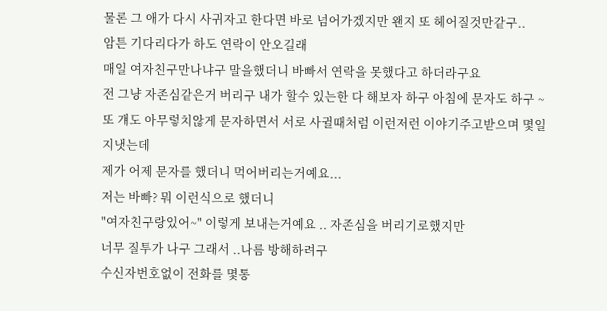물론 그 애가 다시 사귀자고 한다면 바로 넘어가겠지만 왠지 또 헤어질것만같구..
암튼 기다리다가 하도 연락이 안오길래
매일 여자친구만나냐구 말을했더니 바빠서 연락을 못했다고 하더라구요
전 그냥 자존심같은거 버리구 내가 할수 있는한 다 해보자 하구 아침에 문자도 하구 ~
또 걔도 아무렇치않게 문자하면서 서로 사귈때처럼 이런저런 이야기주고받으며 몇일 지냇는데
제가 어제 문자를 했더니 먹어버리는거예요...
저는 바빠? 뭐 이런식으로 했더니
"여자친구랑있어~" 이렇게 보내는거예요 .. 자존심을 버리기로했지만
너무 질투가 나구 그래서 ..나름 방해하려구
수신자번호없이 전화를 몇통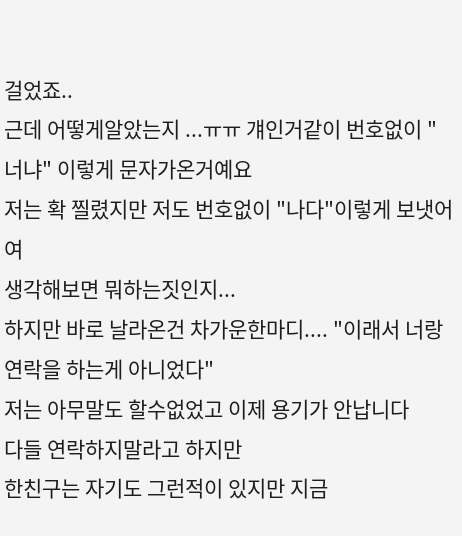걸었죠..
근데 어떻게알았는지 ...ㅠㅠ 걔인거같이 번호없이 "너냐" 이렇게 문자가온거예요
저는 확 찔렸지만 저도 번호없이 "나다"이렇게 보냇어여
생각해보면 뭐하는짓인지...
하지만 바로 날라온건 차가운한마디.... "이래서 너랑 연락을 하는게 아니었다"
저는 아무말도 할수없었고 이제 용기가 안납니다
다들 연락하지말라고 하지만
한친구는 자기도 그런적이 있지만 지금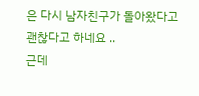은 다시 남자친구가 돌아왔다고
괜찮다고 하네요 ..
근데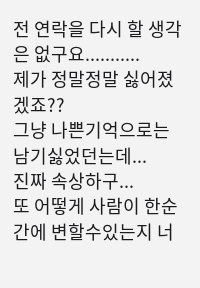전 연락을 다시 할 생각은 없구요...........
제가 정말정말 싫어졌겠죠??
그냥 나쁜기억으로는 남기싫었던는데...
진짜 속상하구...
또 어떻게 사람이 한순간에 변할수있는지 너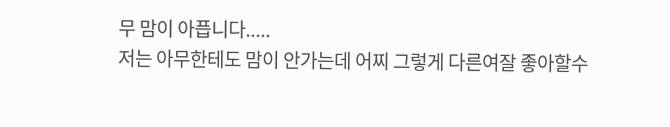무 맘이 아픕니다.....
저는 아무한테도 맘이 안가는데 어찌 그렇게 다른여잘 좋아할수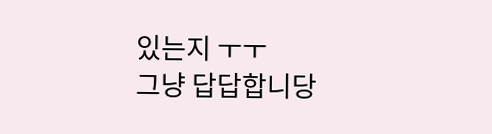있는지 ㅜㅜ
그냥 답답합니당